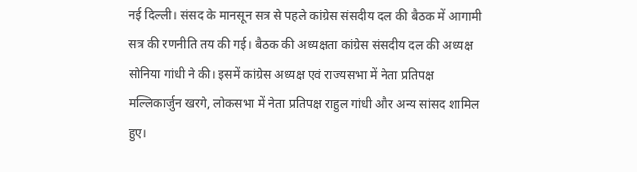नई दिल्ली। संसद के मानसून सत्र से पहले कांग्रेस संसदीय दल की बैठक में आगामी सत्र की रणनीति तय की गई। बैठक की अध्यक्षता कांग्रेस संसदीय दल की अध्यक्ष सोनिया गांधी ने की। इसमें कांग्रेस अध्यक्ष एवं राज्यसभा में नेता प्रतिपक्ष मल्लिकार्जुन खरगे, लोकसभा में नेता प्रतिपक्ष राहुल गांधी और अन्य सांसद शामिल हुए।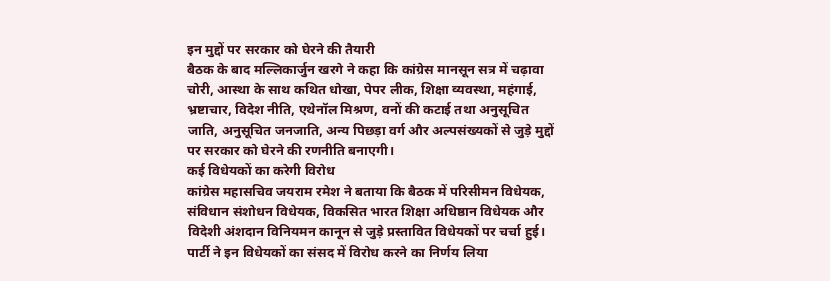इन मुद्दों पर सरकार को घेरने की तैयारी
बैठक के बाद मल्लिकार्जुन खरगे ने कहा कि कांग्रेस मानसून सत्र में चढ़ावा चोरी, आस्था के साथ कथित धोखा, पेपर लीक, शिक्षा व्यवस्था, महंगाई, भ्रष्टाचार, विदेश नीति, एथेनॉल मिश्रण, वनों की कटाई तथा अनुसूचित जाति, अनुसूचित जनजाति, अन्य पिछड़ा वर्ग और अल्पसंख्यकों से जुड़े मुद्दों पर सरकार को घेरने की रणनीति बनाएगी।
कई विधेयकों का करेगी विरोध
कांग्रेस महासचिव जयराम रमेश ने बताया कि बैठक में परिसीमन विधेयक, संविधान संशोधन विधेयक, विकसित भारत शिक्षा अधिष्ठान विधेयक और विदेशी अंशदान विनियमन कानून से जुड़े प्रस्तावित विधेयकों पर चर्चा हुई। पार्टी ने इन विधेयकों का संसद में विरोध करने का निर्णय लिया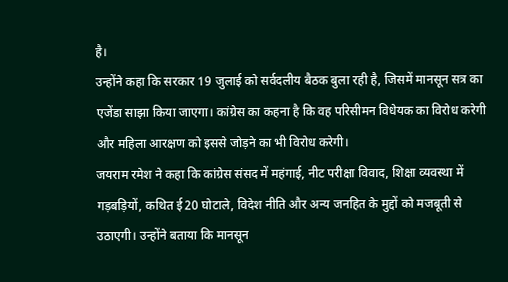है।
उन्होंने कहा कि सरकार 19 जुलाई को सर्वदलीय बैठक बुला रही है, जिसमें मानसून सत्र का एजेंडा साझा किया जाएगा। कांग्रेस का कहना है कि वह परिसीमन विधेयक का विरोध करेगी और महिला आरक्षण को इससे जोड़ने का भी विरोध करेगी।
जयराम रमेश ने कहा कि कांग्रेस संसद में महंगाई, नीट परीक्षा विवाद, शिक्षा व्यवस्था में गड़बड़ियों, कथित ई20 घोटाले, विदेश नीति और अन्य जनहित के मुद्दों को मजबूती से उठाएगी। उन्होंने बताया कि मानसून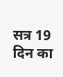सत्र 19 दिन का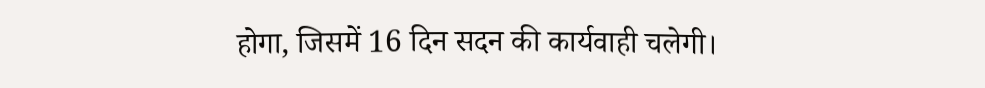होगा, जिसमें 16 दिन सदन की कार्यवाही चलेगी।